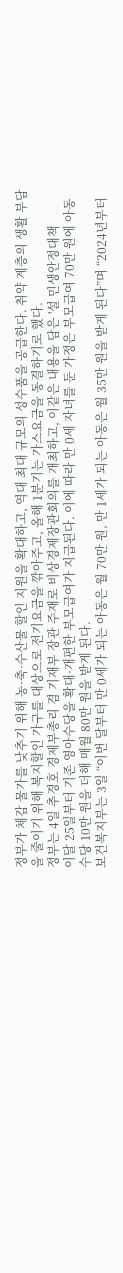정부가 체감 물가를 낮추기 위해 농·축·수산물 할인 지원을 확대하고, 역대 최대 규모의 성수품을 공급한다. 취약 계층의 생활 부담을 줄이기 위해 복지할인 가구를 대상으로 전기요금을 깎아주고, 올해 1분기는 가스요금을 동결하기로 했다.
정부는 4일 추경호 경제부총리 겸 기재부 장관 주재로 비상경제장관회의를 개최하고, 이같은 내용을 담은 '설 민생안정대책
이달 25일부터 기존 영아수당을 확대·개편한 부모급여가 지급된다. 이에 따라 만 0세 자녀를 둔 가정은 부모급여 70만 원에 아동수당 10만 원을 더해 매월 80만 원을 받게 된다.
보건복지부는 3일 “이번 달부터 만 0세가 되는 아동은 월 70만 원, 만 1세가 되는 아동은 월 35만 원을 받게 된다”며 “2024년부터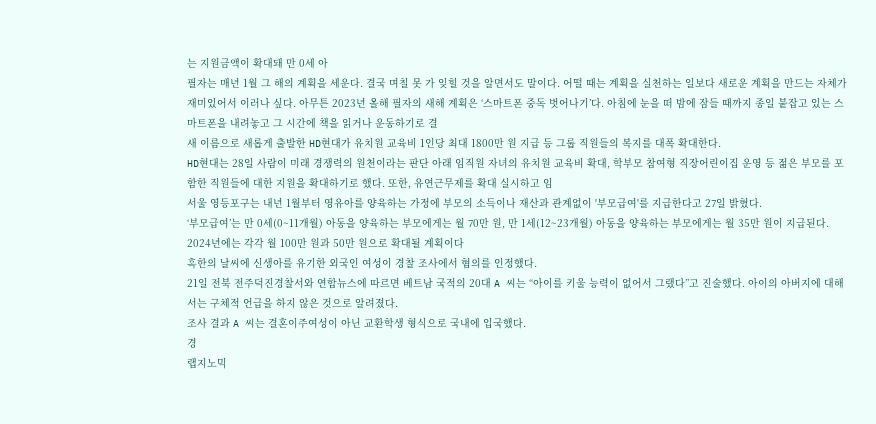는 지원금액이 확대돼 만 0세 아
필자는 매년 1월 그 해의 계획을 세운다. 결국 며칠 못 가 잊힐 것을 알면서도 말이다. 어떨 때는 계획을 실천하는 일보다 새로운 계획을 만드는 자체가 재미있어서 이러나 싶다. 아무튼 2023년 올해 필자의 새해 계획은 ‘스마트폰 중독 벗어나기’다. 아침에 눈을 떠 밤에 잠들 때까지 종일 붙잡고 있는 스마트폰을 내려놓고 그 시간에 책을 읽거나 운동하기로 결
새 이름으로 새롭게 출발한 HD현대가 유치원 교육비 1인당 최대 1800만 원 지급 등 그룹 직원들의 복지를 대폭 확대한다.
HD현대는 28일 사람이 미래 경쟁력의 원천이라는 판단 아래 임직원 자녀의 유치원 교육비 확대, 학부모 참여형 직장어린이집 운영 등 젊은 부모를 포함한 직원들에 대한 지원을 확대하기로 했다. 또한, 유연근무제를 확대 실시하고 임
서울 영등포구는 내년 1월부터 영유아를 양육하는 가정에 부모의 소득이나 재산과 관계없이 '부모급여'를 지급한다고 27일 밝혔다.
‘부모급여’는 만 0세(0~11개월) 아동을 양육하는 부모에게는 월 70만 원, 만 1세(12~23개월) 아동을 양육하는 부모에게는 월 35만 원이 지급된다. 2024년에는 각각 월 100만 원과 50만 원으로 확대될 계획이다
혹한의 날씨에 신생아를 유기한 외국인 여성이 경찰 조사에서 혐의를 인정했다.
21일 전북 전주덕진경찰서와 연합뉴스에 따르면 베트남 국적의 20대 A 씨는 “아이를 키울 능력이 없어서 그랬다”고 진술했다. 아이의 아버지에 대해서는 구체적 언급을 하지 않은 것으로 알려졌다.
조사 결과 A 씨는 결혼이주여성이 아닌 교환학생 형식으로 국내에 입국했다.
경
랩지노믹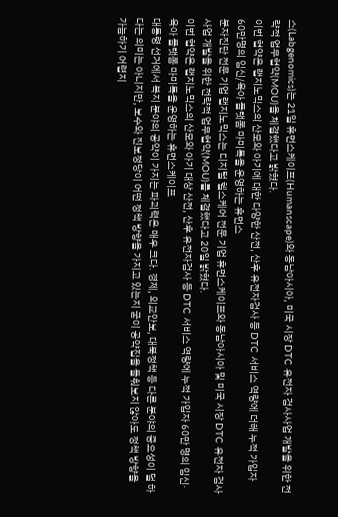스(Labgenomics)는 21일 휴먼스케이프(Humanscape)와 동남아시아, 미국 시장 DTC 유전자 검사사업 개발을 위한 전략적 업무협약(MOU)을 체결했다고 밝혔다.
이번 협약은 랩지노믹스의 산모와 아기에 대한 다양한 산전, 산후 유전자검사 등 DTC 서비스 역량에 더해 누적 가입자 60만명의 임신/육아 플랫폼 마미톡을 운영하는 휴먼스
분자진단 전문 기업 랩지노믹스는 디지털 헬스케어 전문 기업 휴먼스케이프와 동남아시아 및 미국 시장 DTC 유전자 검사 사업 개발을 위한 전략적 업무협약(MOU)를 체결했다고 20일 밝혔다.
이번 협약은 랩지노믹스의 산모와 아기 대상 산전, 산후 유전자검사 등 DTC 서비스 역량에 누적 가입자 60만 명의 임신·육아 플랫폼 마미톡을 운영하는 휴먼스케이프
대통령 선거에서 복지 분야의 공약이 가지는 파괴력은 매우 크다. 경제, 외교안보, 대북정책 등 다른 분야의 중요성이 덜 하다는 의미는 아니지만, 보수와 진보정당이 어떤 정책 방향을 가지고 있는지 굳이 공약집을 들춰보지 않아도 정책 방향을 가늠하기 어렵지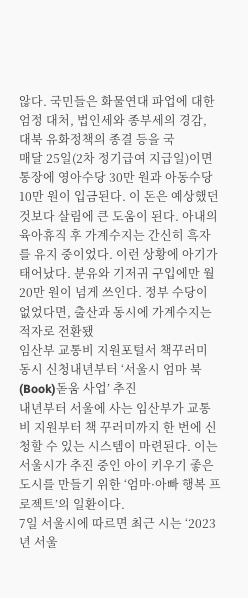않다. 국민들은 화물연대 파업에 대한 엄정 대처, 법인세와 종부세의 경감, 대북 유화정책의 종결 등을 국
매달 25일(2차 정기급여 지급일)이면 통장에 영아수당 30만 원과 아동수당 10만 원이 입금된다. 이 돈은 예상했던 것보다 살림에 큰 도움이 된다. 아내의 육아휴직 후 가계수지는 간신히 흑자를 유지 중이었다. 이런 상황에 아기가 태어났다. 분유와 기저귀 구입에만 월 20만 원이 넘게 쓰인다. 정부 수당이 없었다면, 출산과 동시에 가계수지는 적자로 전환됐
임산부 교통비 지원포털서 책꾸러미 동시 신청내년부터 ‘서울시 엄마 북(Book)돋움 사업’ 추진
내년부터 서울에 사는 임산부가 교통비 지원부터 책 꾸러미까지 한 번에 신청할 수 있는 시스템이 마련된다. 이는 서울시가 추진 중인 아이 키우기 좋은 도시를 만들기 위한 ‘엄마·아빠 행복 프로젝트’의 일환이다.
7일 서울시에 따르면 최근 시는 ‘2023년 서울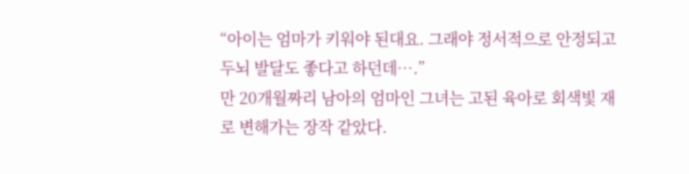“아이는 엄마가 키워야 된대요. 그래야 정서적으로 안정되고 두뇌 발달도 좋다고 하던데….”
만 20개월짜리 남아의 엄마인 그녀는 고된 육아로 회색빛 재로 변해가는 장작 같았다.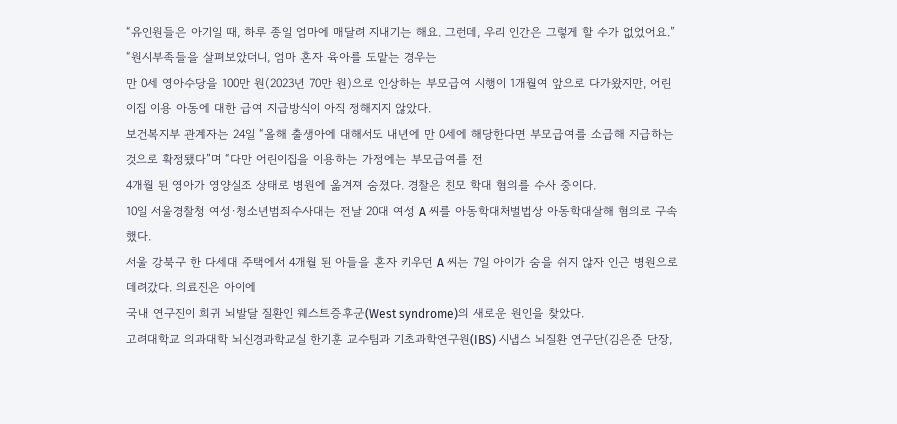“유인원들은 아기일 때, 하루 종일 엄마에 매달려 지내기는 해요. 그런데, 우리 인간은 그렇게 할 수가 없었어요.” “원시부족들을 살펴보았더니, 엄마 혼자 육아를 도맡는 경우는
만 0세 영아수당을 100만 원(2023년 70만 원)으로 인상하는 부모급여 시행이 1개월여 앞으로 다가왔지만, 어린이집 이용 아동에 대한 급여 지급방식이 아직 정해지지 않았다.
보건복지부 관계자는 24일 “올해 출생아에 대해서도 내년에 만 0세에 해당한다면 부모급여를 소급해 지급하는 것으로 확정됐다”며 “다만 어린이집을 이용하는 가정에는 부모급여를 전
4개월 된 영아가 영양실조 상태로 병원에 옮겨져 숨졌다. 경찰은 친모 학대 혐의를 수사 중이다.
10일 서울경찰청 여성·청소년범죄수사대는 전날 20대 여성 A 씨를 아동학대처벌법상 아동학대살해 혐의로 구속했다.
서울 강북구 한 다세대 주택에서 4개월 된 아들을 혼자 키우던 A 씨는 7일 아이가 숨을 쉬지 않자 인근 병원으로 데려갔다. 의료진은 아이에
국내 연구진이 희귀 뇌발달 질환인 웨스트증후군(West syndrome)의 새로운 원인을 찾았다.
고려대학교 의과대학 뇌신경과학교실 한기훈 교수팀과 기초과학연구원(IBS) 시냅스 뇌질환 연구단(김은준 단장,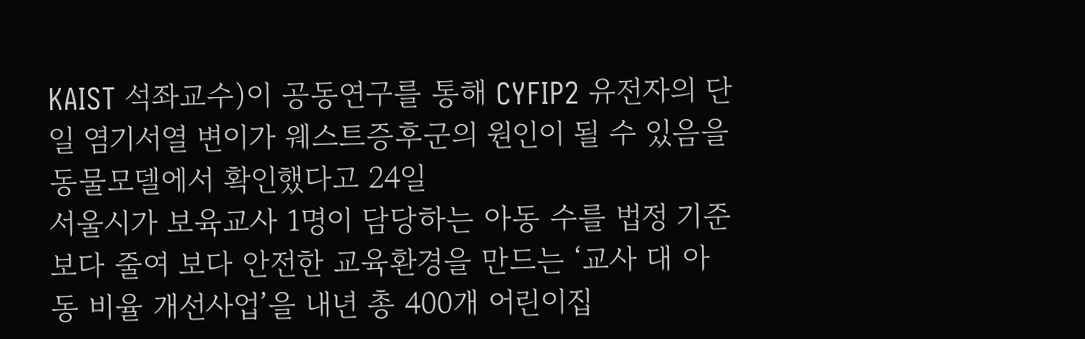KAIST 석좌교수)이 공동연구를 통해 CYFIP2 유전자의 단일 염기서열 변이가 웨스트증후군의 원인이 될 수 있음을 동물모델에서 확인했다고 24일
서울시가 보육교사 1명이 담당하는 아동 수를 법정 기준보다 줄여 보다 안전한 교육환경을 만드는 ‘교사 대 아동 비율 개선사업’을 내년 총 400개 어린이집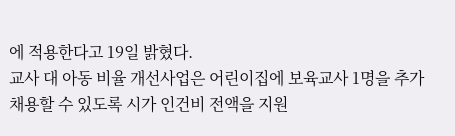에 적용한다고 19일 밝혔다.
교사 대 아동 비율 개선사업은 어린이집에 보육교사 1명을 추가 채용할 수 있도록 시가 인건비 전액을 지원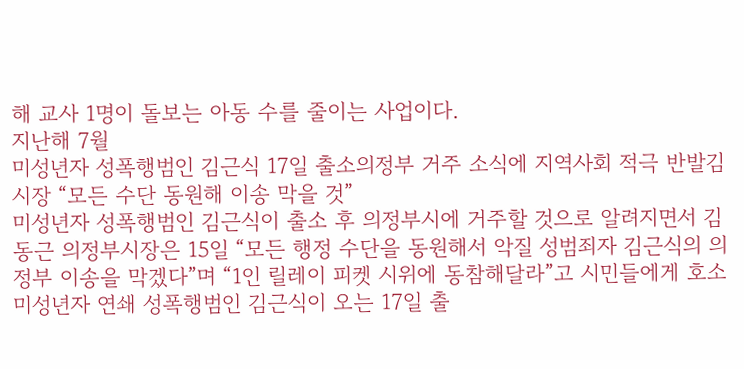해 교사 1명이 돌보는 아동 수를 줄이는 사업이다.
지난해 7월
미성년자 성폭행범인 김근식 17일 출소의정부 거주 소식에 지역사회 적극 반발김 시장 “모든 수단 동원해 이송 막을 것”
미성년자 성폭행범인 김근식이 출소 후 의정부시에 거주할 것으로 알려지면서 김동근 의정부시장은 15일 “모든 행정 수단을 동원해서 악질 성범죄자 김근식의 의정부 이송을 막겠다”며 “1인 릴레이 피켓 시위에 동참해달라”고 시민들에게 호소
미성년자 연쇄 성폭행범인 김근식이 오는 17일 출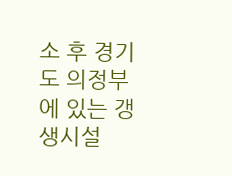소 후 경기도 의정부에 있는 갱생시설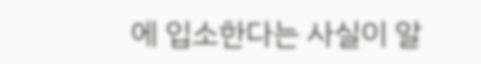에 입소한다는 사실이 알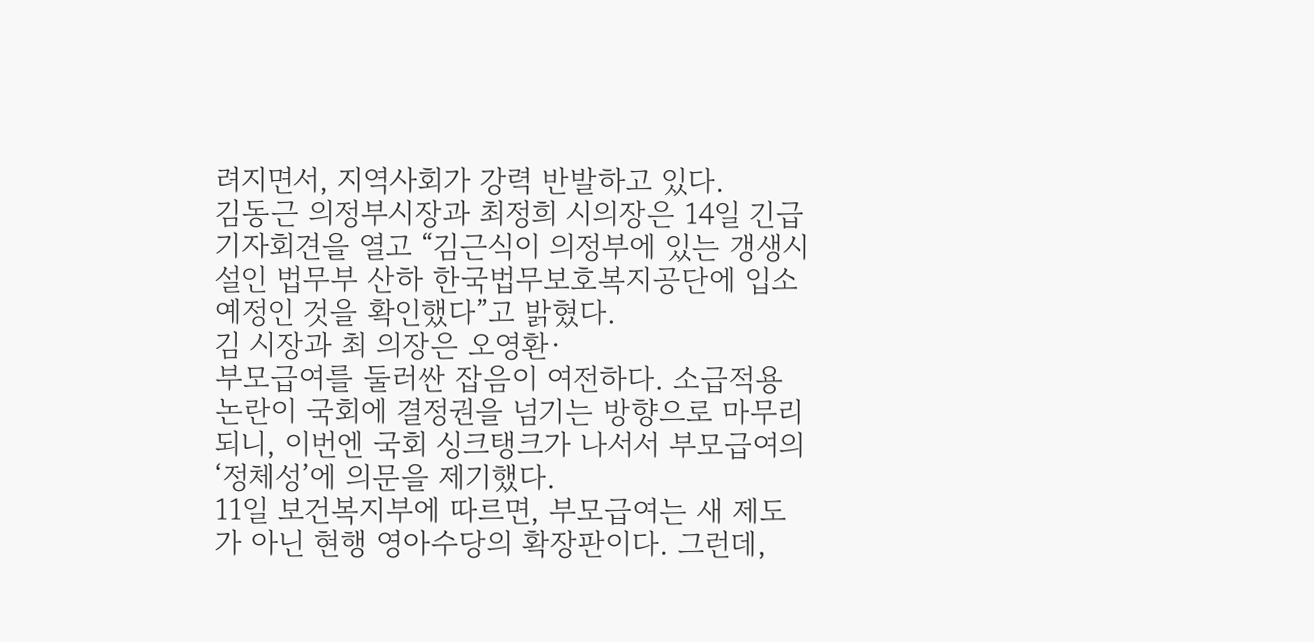려지면서, 지역사회가 강력 반발하고 있다.
김동근 의정부시장과 최정희 시의장은 14일 긴급 기자회견을 열고 “김근식이 의정부에 있는 갱생시설인 법무부 산하 한국법무보호복지공단에 입소 예정인 것을 확인했다”고 밝혔다.
김 시장과 최 의장은 오영환·
부모급여를 둘러싼 잡음이 여전하다. 소급적용 논란이 국회에 결정권을 넘기는 방향으로 마무리되니, 이번엔 국회 싱크탱크가 나서서 부모급여의 ‘정체성’에 의문을 제기했다.
11일 보건복지부에 따르면, 부모급여는 새 제도가 아닌 현행 영아수당의 확장판이다. 그런데,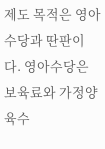제도 목적은 영아수당과 딴판이다. 영아수당은 보육료와 가정양육수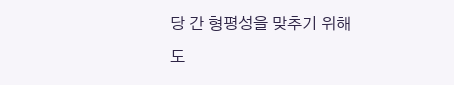당 간 형평성을 맞추기 위해 도